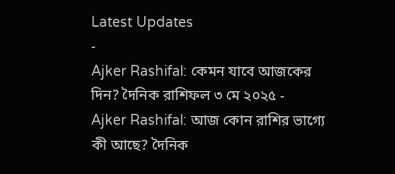Latest Updates
-
Ajker Rashifal: কেমন যাবে আজকের দিন? দৈনিক রাশিফল ৩ মে ২০২৫ -
Ajker Rashifal: আজ কোন রাশির ভাগ্যে কী আছে? দৈনিক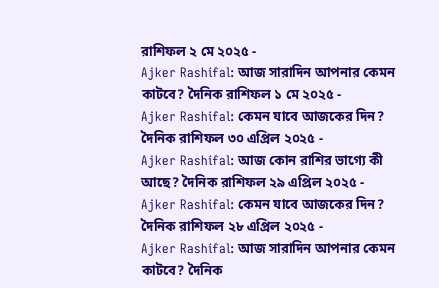রাশিফল ২ মে ২০২৫ -
Ajker Rashifal: আজ সারাদিন আপনার কেমন কাটবে? দৈনিক রাশিফল ১ মে ২০২৫ -
Ajker Rashifal: কেমন যাবে আজকের দিন? দৈনিক রাশিফল ৩০ এপ্রিল ২০২৫ -
Ajker Rashifal: আজ কোন রাশির ভাগ্যে কী আছে? দৈনিক রাশিফল ২৯ এপ্রিল ২০২৫ -
Ajker Rashifal: কেমন যাবে আজকের দিন? দৈনিক রাশিফল ২৮ এপ্রিল ২০২৫ -
Ajker Rashifal: আজ সারাদিন আপনার কেমন কাটবে? দৈনিক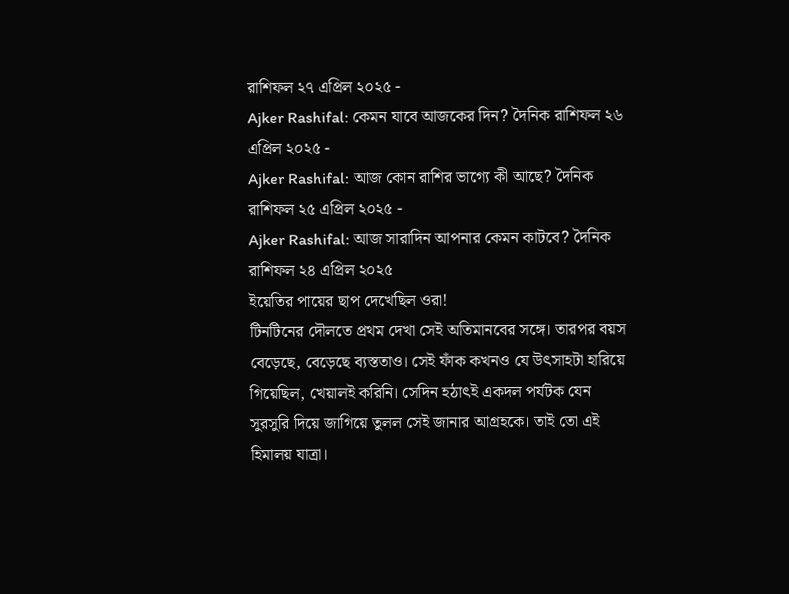রাশিফল ২৭ এপ্রিল ২০২৫ -
Ajker Rashifal: কেমন যাবে আজকের দিন? দৈনিক রাশিফল ২৬ এপ্রিল ২০২৫ -
Ajker Rashifal: আজ কোন রাশির ভাগ্যে কী আছে? দৈনিক রাশিফল ২৫ এপ্রিল ২০২৫ -
Ajker Rashifal: আজ সারাদিন আপনার কেমন কাটবে? দৈনিক রাশিফল ২৪ এপ্রিল ২০২৫
ইয়েতির পায়ের ছাপ দেখেছিল ওরা!
টিনটিনের দৌলতে প্রথম দেখা সেই অতিমানবের সঙ্গে। তারপর বয়স বেড়েছে, বেড়েছে ব্যস্ততাও। সেই ফাঁক কখনও যে উৎসাহটা হারিয়ে গিয়েছিল, খেয়ালই করিনি। সেদিন হঠাৎই একদল পর্যটক যেন সুরসুরি দিয়ে জাগিয়ে তুলল সেই জানার আগ্রহকে। তাই তো এই হিমালয় যাত্রা।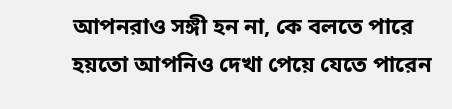আপনরাও সঙ্গী হন না, কে বলতে পারে হয়তো আপনিও দেখা পেয়ে যেতে পারেন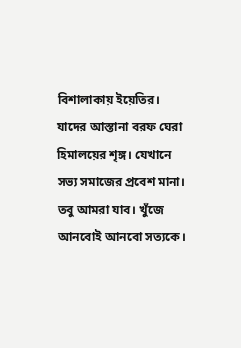বিশালাকায় ইয়েতির। যাদের আস্তানা বরফ ঘেরা হিমালয়ের শৃঙ্গ। যেখানে সভ্য সমাজের প্রবেশ মানা। তবু আমরা যাব। খুঁজে আনবোই আনবো সত্যকে।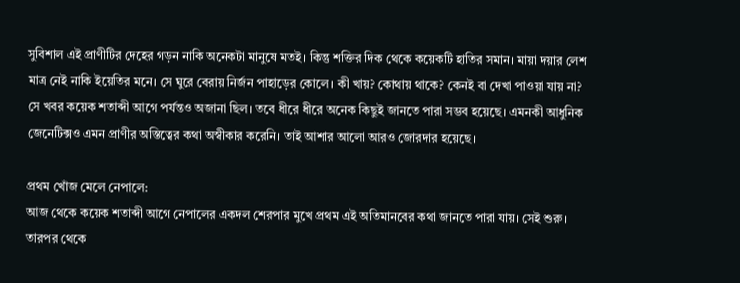সুবিশাল এই প্রাণীটির দেহের গড়ন নাকি অনেকটা মানুষে মতই। কিন্তু শক্তির দিক থেকে কয়েকটি হাতির সমান। মায়া দয়ার লেশ মাত্র নেই নাকি ইয়েতির মনে। সে ঘুরে বেরায় নির্জন পাহাড়ের কোলে। কী খায়? কোথায় থাকে? কেনই বা দেখা পাওয়া যায় না? সে খবর কয়েক শতাব্দী আগে পর্যন্তও অজানা ছিল। তবে ধীরে ধীরে অনেক কিছুই জানতে পারা সম্ভব হয়েছে। এমনকী আধুনিক জেনেটিক্সও এমন প্রাণীর অস্তিত্বের কথা অস্বীকার করেনি। তাই আশার আলো আরও জোরদার হয়েছে।

প্রথম খোঁজ মেলে নেপালে:
আজ থেকে কয়েক শতাব্দী আগে নেপালের একদল শেরপার মুখে প্রথম এই অতিমানবের কথা জানতে পারা যায়। সেই শুরু। তারপর থেকে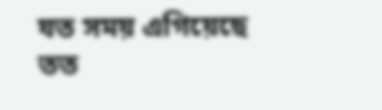যত সময় এগিয়েছে তত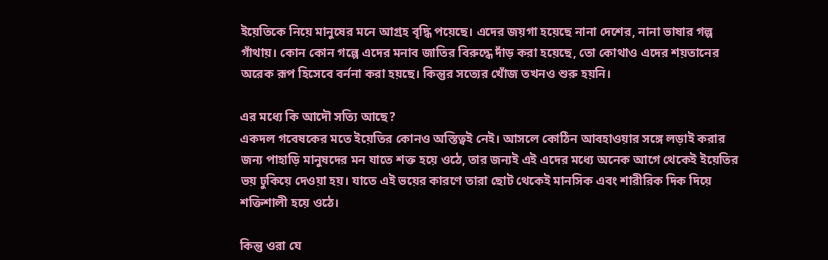ইয়েতিকে নিয়ে মানুষের মনে আগ্রহ বৃদ্ধি পয়েছে। এদের জয়গা হয়েছে নানা দেশের, নানা ভাষার গল্প গাঁথায়। কোন কোন গল্পে এদের মনাব জাতির বিরুদ্ধে দাঁড় করা হয়েছে, তো কোথাও এদের শয়তানের অরেক রূপ হিসেবে বর্ননা করা হয়ছে। কিন্তুর সত্যের খোঁজ তখনও শুরু হয়নি।

এর মধ্যে কি আদৌ সত্যি আছে?
একদল গবেষকের মতে ইয়েতির কোনও অস্তিত্বই নেই। আসলে কোঠিন আবহাওয়ার সঙ্গে লড়াই করার জন্য পাহাড়ি মানুষদের মন যাতে শক্ত হয়ে ওঠে, তার জন্যই এই এদের মধ্যে অনেক আগে থেকেই ইয়েতির ভয় ঢুকিয়ে দেওয়া হয়। যাতে এই ভয়ের কারণে তারা ছোট থেকেই মানসিক এবং শারীরিক দিক দিয়ে শক্তিশালী হয়ে ওঠে।

কিন্তু ওরা যে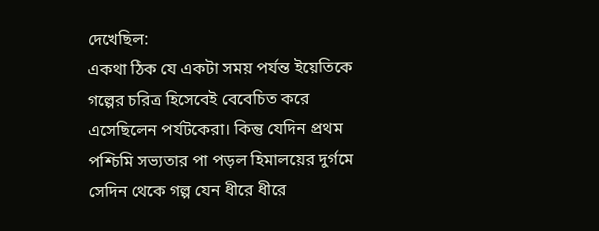দেখেছিল:
একথা ঠিক যে একটা সময় পর্যন্ত ইয়েতিকে গল্পের চরিত্র হিসেবেই বেবেচিত করে এসেছিলেন পর্যটকেরা। কিন্তু যেদিন প্রথম পশ্চিমি সভ্যতার পা পড়ল হিমালয়ের দুর্গমে সেদিন থেকে গল্প যেন ধীরে ধীরে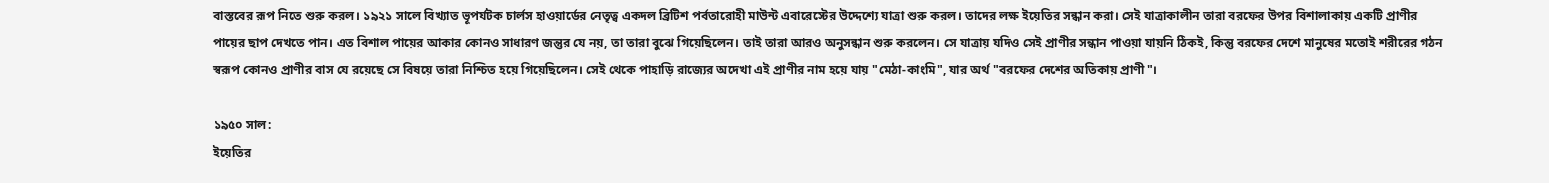বাস্তবের রূপ নিতে শুরু করল। ১৯২১ সালে বিখ্যাত ভূপর্যটক চার্লস হাওয়ার্ডের নেতৃত্ব একদল ব্রিটিশ পর্বতারোহী মাউন্ট এবারেস্টের উদ্দেশ্যে যাত্রা শুরু করল। তাদের লক্ষ ইয়েতির সন্ধান করা। সেই যাত্রাকালীন তারা বরফের উপর বিশালাকায় একটি প্রাণীর পায়ের ছাপ দেখতে পান। এত বিশাল পায়ের আকার কোনও সাধারণ জন্তুর যে নয়, তা তারা বুঝে গিয়েছিলেন। তাই তারা আরও অনুসন্ধান শুরু করলেন। সে যাত্রায় যদিও সেই প্রাণীর সন্ধান পাওয়া যায়নি ঠিকই, কিন্তু বরফের দেশে মানুষের মতোই শরীরের গঠন স্বরূপ কোনও প্রাণীর বাস যে রয়েছে সে বিষয়ে তারা নিশ্চিত হয়ে গিয়েছিলেন। সেই থেকে পাহাড়ি রাজ্যের অদেখা এই প্রাণীর নাম হয়ে যায় "মেঠা-কাংমি", যার অর্থ "বরফের দেশের অতিকায় প্রাণী"।

১৯৫০ সাল:
ইয়েতির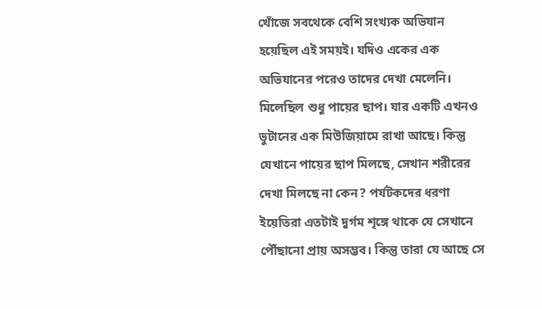খোঁজে সবথেকে বেশি সংখ্যক অভিযান হয়েছিল এই সময়ই। যদিও একের এক অভিযানের পরেও তাদের দেখা মেলেনি। মিলেছিল শুধু পায়ের ছাপ। যার একটি এখনও ভুটানের এক মিউজিয়ামে রাখা আছে। কিন্তু যেখানে পায়ের ছাপ মিলছে, সেখান শরীরের দেখা মিলছে না কেন? পর্যটকদের ধরণা ইয়েতিরা এতটাই দুর্গম শৃঙ্গে থাকে যে সেখানে পৌঁছানো প্রায় অসম্ভব। কিন্তু তারা যে আছে সে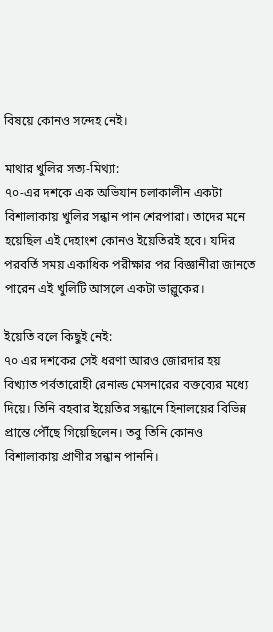বিষয়ে কোনও সন্দেহ নেই।

মাথার খুলির সত্য-মিথ্যা:
৭০-এর দশকে এক অভিযান চলাকালীন একটা বিশালাকায় খুলির সন্ধান পান শেরপারা। তাদের মনে হয়েছিল এই দেহাংশ কোনও ইয়েতিরই হবে। যদির পরবর্তি সময় একাধিক পরীক্ষার পর বিজ্ঞানীরা জানতে পারেন এই খুলিটি আসলে একটা ভাল্লুকের।

ইয়েতি বলে কিছুই নেই:
৭০ এর দশকের সেই ধরণা আরও জোরদার হয় বিখ্যাত পর্বতারোহী রেনাল্ড মেসনারের বক্তব্যের মধ্যে দিয়ে। তিনি বহবার ইয়েতির সন্ধানে হিনালয়ের বিভিন্ন প্রান্তে পৌঁছে গিয়েছিলেন। তবু তিনি কোনও বিশালাকায় প্রাণীর সন্ধান পাননি।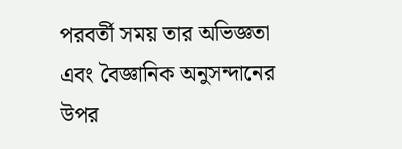পরবর্তী সময় তার অভিজ্ঞতা এবং বৈজ্ঞানিক অনুসন্দানের উপর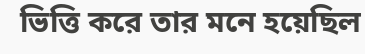ভিত্তি করে তার মনে হয়েছিল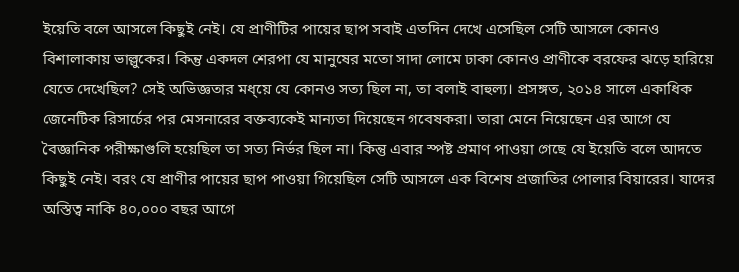ইয়েতি বলে আসলে কিছুই নেই। যে প্রাণীটির পায়ের ছাপ সবাই এতদিন দেখে এসেছিল সেটি আসলে কোনও বিশালাকায় ভাল্লুকের। কিন্তু একদল শেরপা যে মানুষের মতো সাদা লোমে ঢাকা কোনও প্রাণীকে বরফের ঝড়ে হারিয়ে যেতে দেখেছিল? সেই অভিজ্ঞতার মধ্য়ে যে কোনও সত্য ছিল না, তা বলাই বাহুল্য। প্রসঙ্গত, ২০১৪ সালে একাধিক জেনেটিক রিসার্চের পর মেসনারের বক্তব্যকেই মান্যতা দিয়েছেন গবেষকরা। তারা মেনে নিয়েছেন এর আগে যে বৈজ্ঞানিক পরীক্ষাগুলি হয়েছিল তা সত্য নির্ভর ছিল না। কিন্তু এবার স্পষ্ট প্রমাণ পাওয়া গেছে যে ইয়েতি বলে আদতে কিছুই নেই। বরং যে প্রাণীর পায়ের ছাপ পাওয়া গিয়েছিল সেটি আসলে এক বিশেষ প্রজাতির পোলার বিয়ারের। যাদের অস্তিত্ব নাকি ৪০,০০০ বছর আগে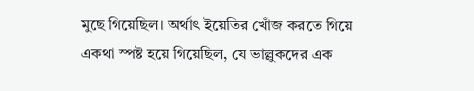মুছে গিয়েছিল। অর্থাৎ ইয়েতির খোঁজ করতে গিয়ে একথা স্পষ্ট হয়ে গিয়েছিল, যে ভাল্লুকদের এক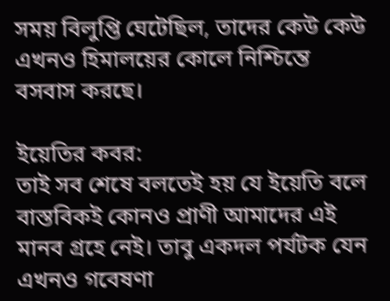সময় বিলুপ্তি ঘেটেছিল, তাদের কেউ কেউ এখনও হিমালয়ের কোলে নিশ্চিন্তে বসবাস করছে।

ইয়েতির কবর:
তাই সব শেষে বলতেই হয় যে ইয়েতি বলে বাস্তবিকই কোনও প্রাণী আমাদের এই মানব গ্রহে নেই। তাবু একদল পর্যটক যেন এখনও গবেষণা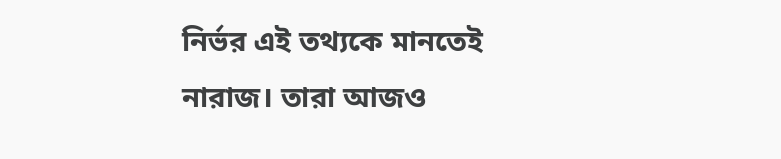নির্ভর এই তথ্যকে মানতেই নারাজ। তারা আজও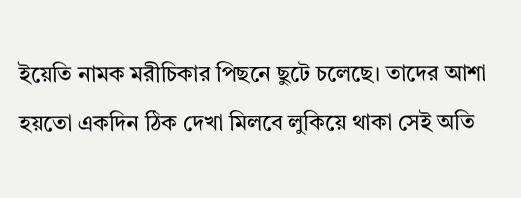ইয়েতি নামক মরীচিকার পিছনে ছুটে চলেছে। তাদের আশা হয়তো একদিন ঠিক দেখা মিলবে লুকিয়ে থাকা সেই অতি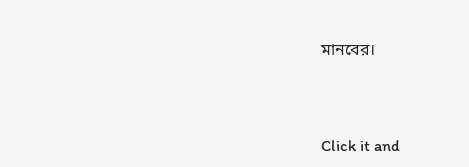মানবের।



Click it and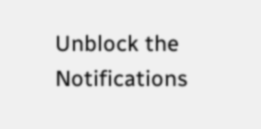Unblock the Notifications